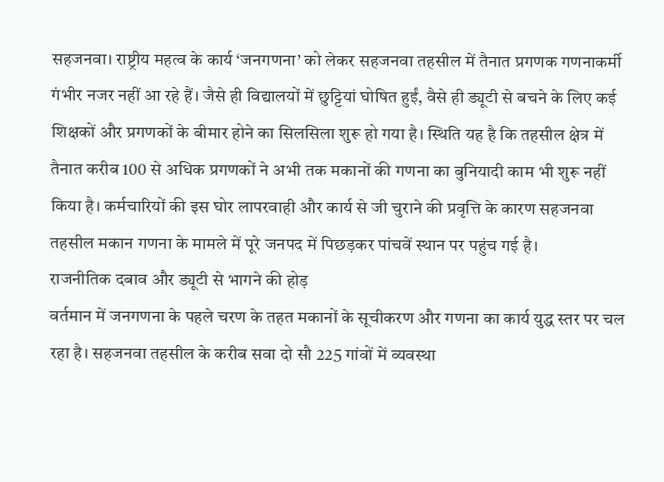सहजनवा। राष्ट्रीय महत्व के कार्य ‘जनगणना’ को लेकर सहजनवा तहसील में तैनात प्रगणक गणनाकर्मी गंभीर नजर नहीं आ रहे हैं। जैसे ही विद्यालयों में छुट्टियां घोषित हुईं, वैसे ही ड्यूटी से बचने के लिए कई शिक्षकों और प्रगणकों के बीमार होने का सिलसिला शुरू हो गया है। स्थिति यह है कि तहसील क्षेत्र में तैनात करीब 100 से अधिक प्रगणकों ने अभी तक मकानों की गणना का बुनियादी काम भी शुरू नहीं किया है। कर्मचारियों की इस घोर लापरवाही और कार्य से जी चुराने की प्रवृत्ति के कारण सहजनवा तहसील मकान गणना के मामले में पूरे जनपद में पिछड़कर पांचवें स्थान पर पहुंच गई है।
राजनीतिक दबाव और ड्यूटी से भागने की होड़
वर्तमान में जनगणना के पहले चरण के तहत मकानों के सूचीकरण और गणना का कार्य युद्ध स्तर पर चल रहा है। सहजनवा तहसील के करीब सवा दो सौ 225 गांवों में व्यवस्था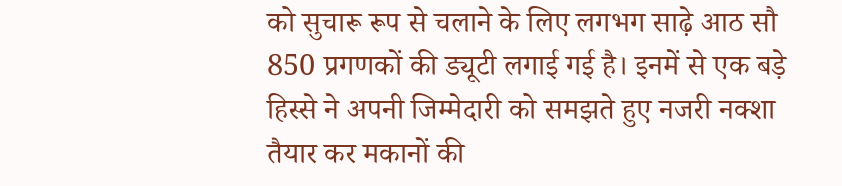को सुचारू रूप से चलाने के लिए लगभग साढ़े आठ सौ 850 प्रगणकों की ड्यूटी लगाई गई है। इनमें से एक बड़े हिस्से ने अपनी जिम्मेदारी को समझते हुए नजरी नक्शा तैयार कर मकानों की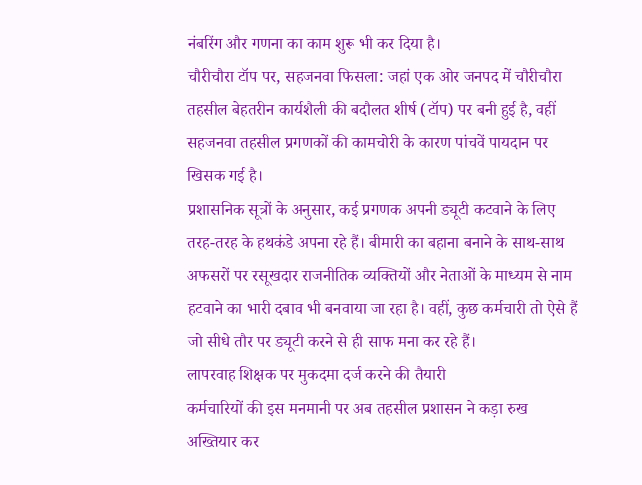नंबरिंग और गणना का काम शुरू भी कर दिया है।
चौरीचौरा टॉप पर, सहजनवा फिसला: जहां एक ओर जनपद में चौरीचौरा तहसील बेहतरीन कार्यशैली की बदौलत शीर्ष (टॉप) पर बनी हुई है, वहीं सहजनवा तहसील प्रगणकों की कामचोरी के कारण पांचवें पायदान पर खिसक गई है।
प्रशासनिक सूत्रों के अनुसार, कई प्रगणक अपनी ड्यूटी कटवाने के लिए तरह-तरह के हथकंडे अपना रहे हैं। बीमारी का बहाना बनाने के साथ-साथ अफसरों पर रसूखदार राजनीतिक व्यक्तियों और नेताओं के माध्यम से नाम हटवाने का भारी दबाव भी बनवाया जा रहा है। वहीं, कुछ कर्मचारी तो ऐसे हैं जो सीधे तौर पर ड्यूटी करने से ही साफ मना कर रहे हैं।
लापरवाह शिक्षक पर मुकदमा दर्ज करने की तैयारी
कर्मचारियों की इस मनमानी पर अब तहसील प्रशासन ने कड़ा रुख अख्तियार कर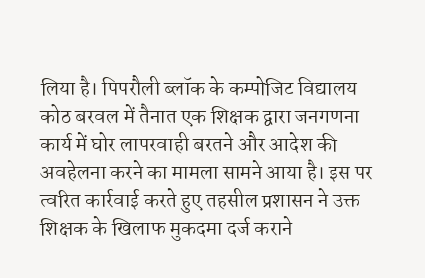लिया है। पिपरौली ब्लॉक के कम्पोजिट विद्यालय कोठ बरवल में तैनात एक शिक्षक द्वारा जनगणना कार्य में घोर लापरवाही बरतने और आदेश की अवहेलना करने का मामला सामने आया है। इस पर त्वरित कार्रवाई करते हुए तहसील प्रशासन ने उक्त शिक्षक के खिलाफ मुकदमा दर्ज कराने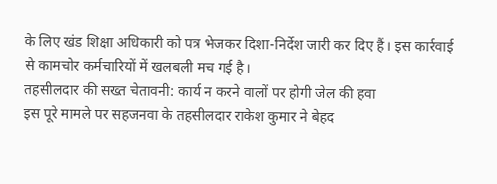के लिए खंड शिक्षा अधिकारी को पत्र भेजकर दिशा-निर्देश जारी कर दिए हैं। इस कार्रवाई से कामचोर कर्मचारियों में खलबली मच गई है।
तहसीलदार की सख्त चेतावनी: कार्य न करने वालों पर होगी जेल की हवा
इस पूरे मामले पर सहजनवा के तहसीलदार राकेश कुमार ने बेहद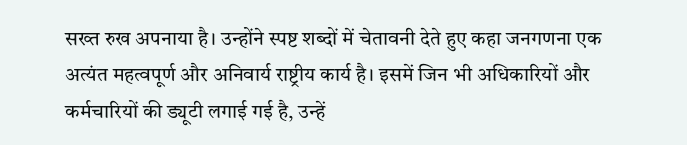सख्त रुख अपनाया है। उन्होंने स्पष्ट शब्दों में चेतावनी देते हुए कहा जनगणना एक अत्यंत महत्वपूर्ण और अनिवार्य राष्ट्रीय कार्य है। इसमें जिन भी अधिकारियों और कर्मचारियों की ड्यूटी लगाई गई है, उन्हें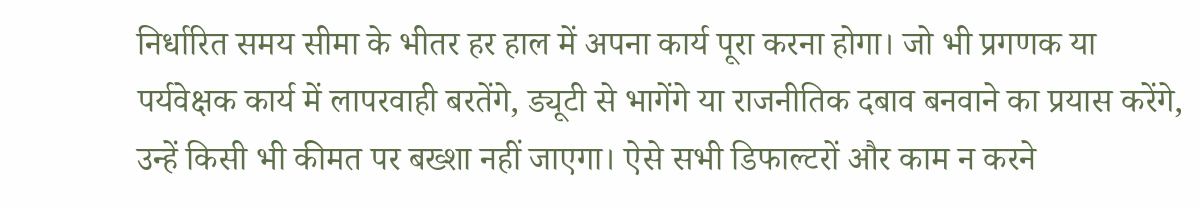निर्धारित समय सीमा के भीतर हर हाल में अपना कार्य पूरा करना होगा। जो भी प्रगणक या पर्यवेक्षक कार्य में लापरवाही बरतेंगे, ड्यूटी से भागेंगे या राजनीतिक दबाव बनवाने का प्रयास करेंगे, उन्हें किसी भी कीमत पर बख्शा नहीं जाएगा। ऐसे सभी डिफाल्टरों और काम न करने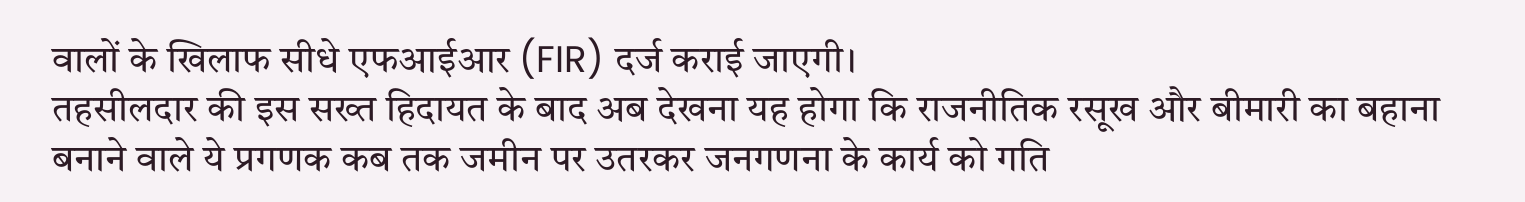वालों के खिलाफ सीधे एफआईआर (FIR) दर्ज कराई जाएगी।
तहसीलदार की इस सख्त हिदायत के बाद अब देखना यह होगा कि राजनीतिक रसूख और बीमारी का बहाना बनाने वाले ये प्रगणक कब तक जमीन पर उतरकर जनगणना के कार्य को गति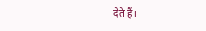देते हैं।